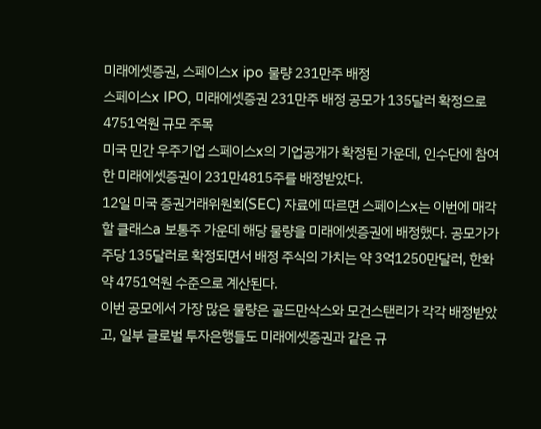미래에셋증권, 스페이스x ipo 물량 231만주 배정
스페이스x IPO, 미래에셋증권 231만주 배정 공모가 135달러 확정으로 4751억원 규모 주목
미국 민간 우주기업 스페이스x의 기업공개가 확정된 가운데, 인수단에 참여한 미래에셋증권이 231만4815주를 배정받았다.
12일 미국 증권거래위원회(SEC) 자료에 따르면 스페이스x는 이번에 매각할 클래스a 보통주 가운데 해당 물량을 미래에셋증권에 배정했다. 공모가가 주당 135달러로 확정되면서 배정 주식의 가치는 약 3억1250만달러, 한화 약 4751억원 수준으로 계산된다.
이번 공모에서 가장 많은 물량은 골드만삭스와 모건스탠리가 각각 배정받았고, 일부 글로벌 투자은행들도 미래에셋증권과 같은 규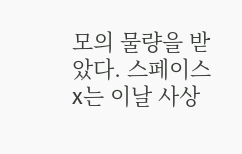모의 물량을 받았다. 스페이스x는 이날 사상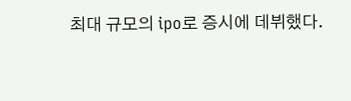최대 규모의 ipo로 증시에 데뷔했다.